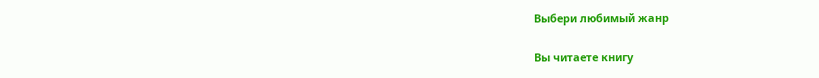Выбери любимый жанр

Вы читаете книгу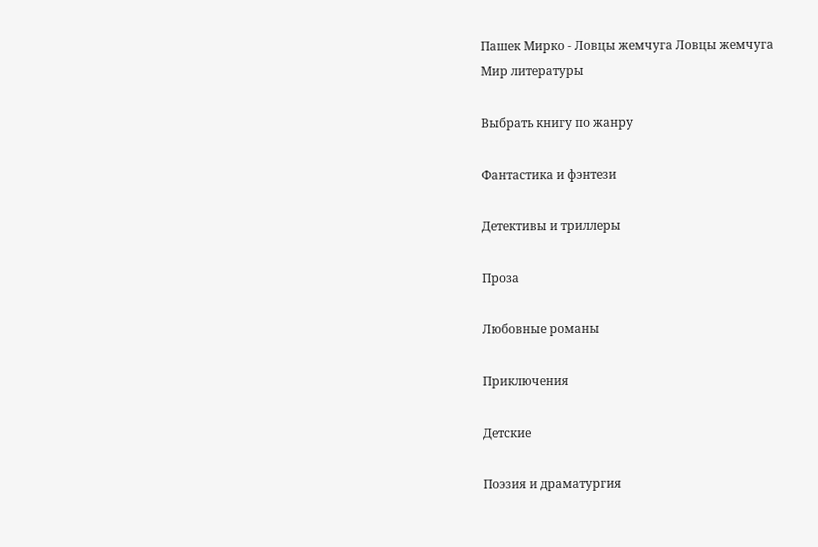Пашек Мирко - Ловцы жемчуга Ловцы жемчуга
Мир литературы

Выбрать книгу по жанру

Фантастика и фэнтези

Детективы и триллеры

Проза

Любовные романы

Приключения

Детские

Поэзия и драматургия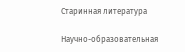Старинная литература

Научно-образовательная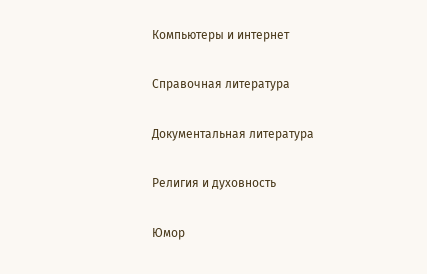Компьютеры и интернет

Справочная литература

Документальная литература

Религия и духовность

Юмор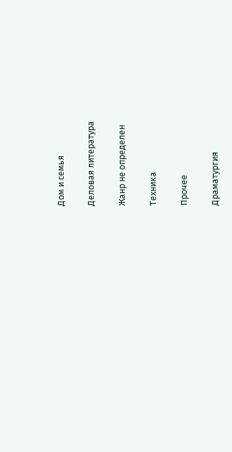Дом и семья

Деловая литература

Жанр не определен

Техника

Прочее

Драматургия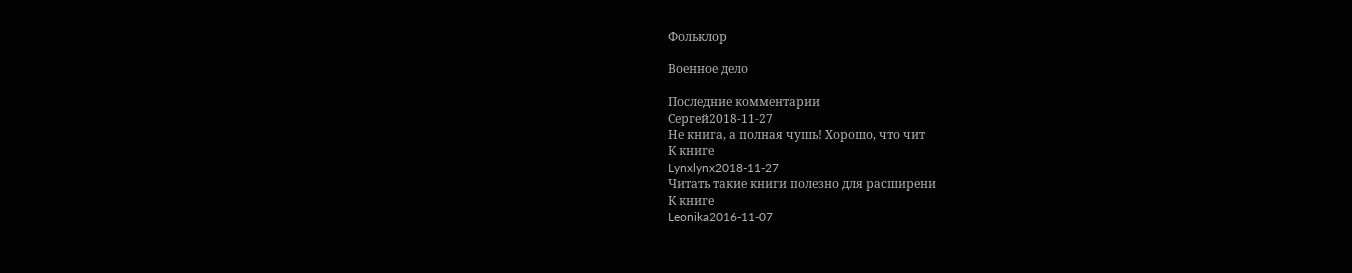Фольклор

Военное дело

Последние комментарии
Сергей2018-11-27
Не книга, а полная чушь! Хорошо, что чит
К книге
Lynxlynx2018-11-27
Читать такие книги полезно для расширени
К книге
Leonika2016-11-07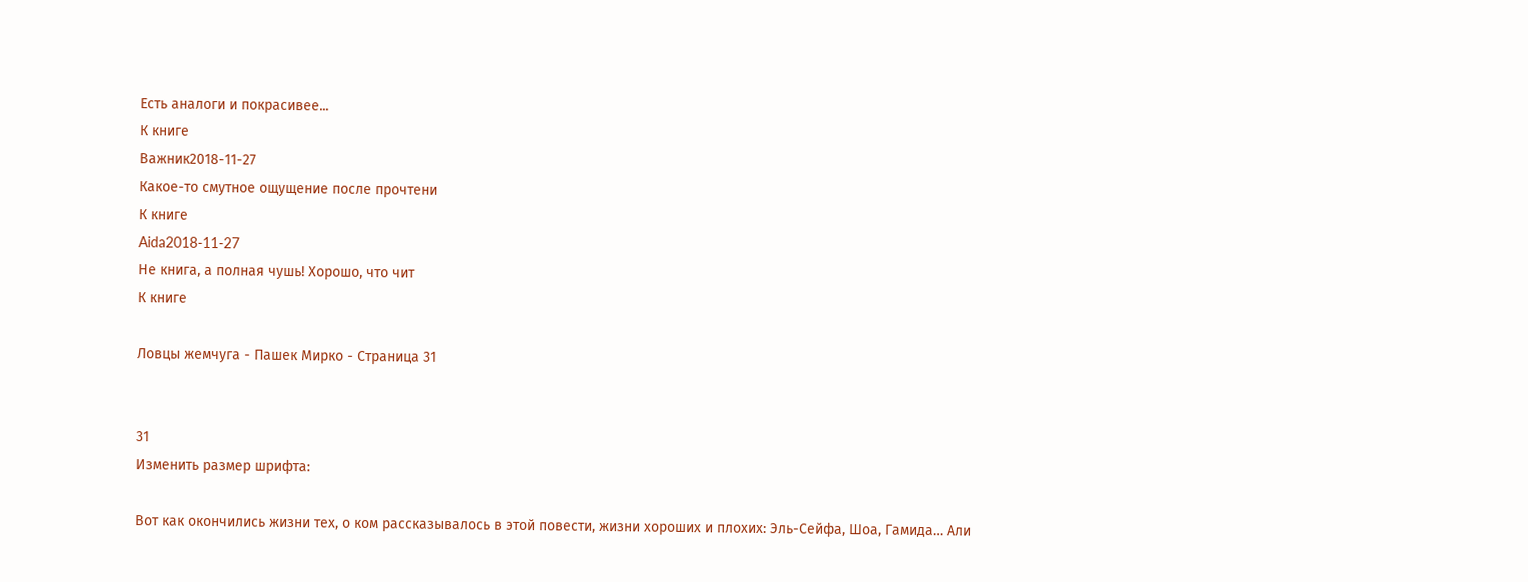Есть аналоги и покрасивее...
К книге
Важник2018-11-27
Какое-то смутное ощущение после прочтени
К книге
Aida2018-11-27
Не книга, а полная чушь! Хорошо, что чит
К книге

Ловцы жемчуга - Пашек Мирко - Страница 31


31
Изменить размер шрифта:

Вот как окончились жизни тех, о ком рассказывалось в этой повести, жизни хороших и плохих: Эль-Сейфа, Шоа, Гамида… Али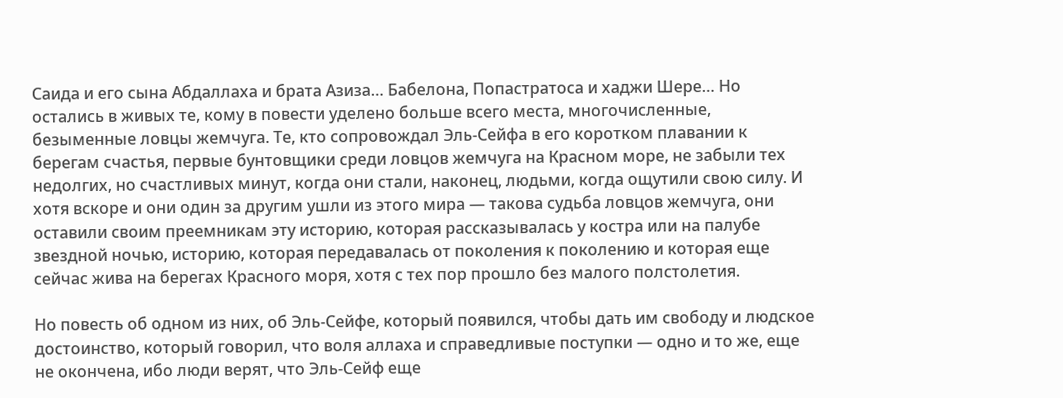Саида и его сына Абдаллаха и брата Азиза… Бабелона, Попастратоса и хаджи Шере… Но остались в живых те, кому в повести уделено больше всего места, многочисленные, безыменные ловцы жемчуга. Те, кто сопровождал Эль-Сейфа в его коротком плавании к берегам счастья, первые бунтовщики среди ловцов жемчуга на Красном море, не забыли тех недолгих, но счастливых минут, когда они стали, наконец, людьми, когда ощутили свою силу. И хотя вскоре и они один за другим ушли из этого мира — такова судьба ловцов жемчуга, они оставили своим преемникам эту историю, которая рассказывалась у костра или на палубе звездной ночью, историю, которая передавалась от поколения к поколению и которая еще сейчас жива на берегах Красного моря, хотя с тех пор прошло без малого полстолетия.

Но повесть об одном из них, об Эль-Сейфе, который появился, чтобы дать им свободу и людское достоинство, который говорил, что воля аллаха и справедливые поступки — одно и то же, еще не окончена, ибо люди верят, что Эль-Сейф еще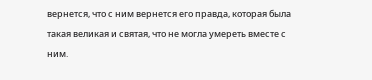вернется, что с ним вернется его правда, которая была такая великая и святая, что не могла умереть вместе с ним.